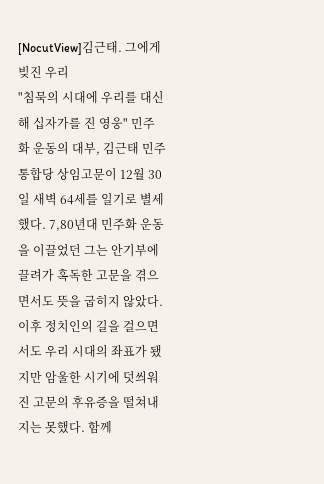[NocutView]김근태. 그에게 빚진 우리
"침묵의 시대에 우리를 대신해 십자가를 진 영웅" 민주화 운동의 대부, 김근태 민주통합당 상임고문이 12월 30일 새벽 64세를 일기로 별세했다. 7,80년대 민주화 운동을 이끌었던 그는 안기부에 끌려가 혹독한 고문을 겪으면서도 뜻을 굽히지 않았다. 이후 정치인의 길을 걸으면서도 우리 시대의 좌표가 됐지만 암울한 시기에 덧씌워진 고문의 후유증을 떨쳐내지는 못했다. 함께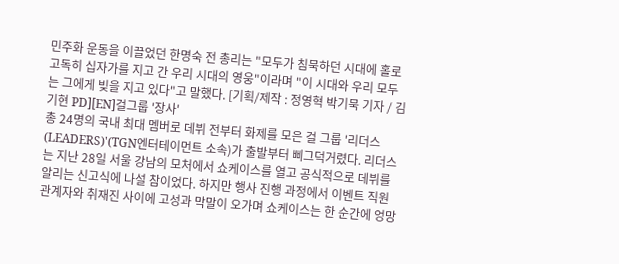민주화 운동을 이끌었던 한명숙 전 총리는 "모두가 침묵하던 시대에 홀로 고독히 십자가를 지고 간 우리 시대의 영웅"이라며 "이 시대와 우리 모두는 그에게 빚을 지고 있다"고 말했다. [기획/제작 : 정영혁 박기묵 기자 / 김기현 PD][EN]걸그룹 '장사'
총 24명의 국내 최대 멤버로 데뷔 전부터 화제를 모은 걸 그룹 '리더스(LEADERS)'(TGN엔터테이먼트 소속)가 출발부터 삐그덕거렸다. 리더스는 지난 28일 서울 강남의 모처에서 쇼케이스를 열고 공식적으로 데뷔를 알리는 신고식에 나설 참이었다. 하지만 행사 진행 과정에서 이벤트 직원 관계자와 취재진 사이에 고성과 막말이 오가며 쇼케이스는 한 순간에 엉망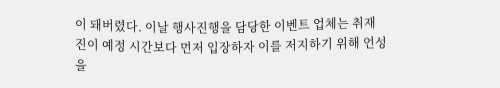이 돼버렸다. 이날 행사진행을 담당한 이벤트 업체는 취재진이 예정 시간보다 먼저 입장하자 이를 저지하기 위해 언성을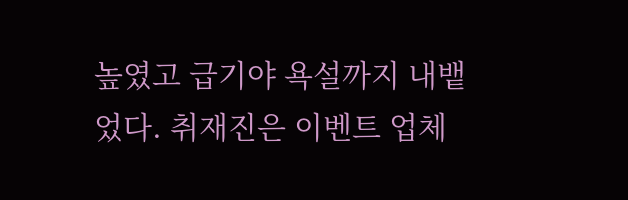높였고 급기야 욕설까지 내뱉었다. 취재진은 이벤트 업체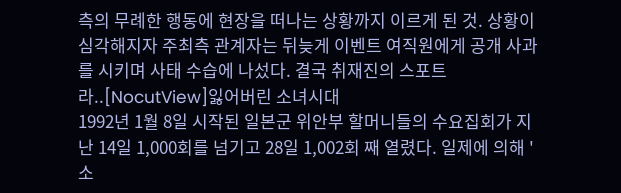측의 무례한 행동에 현장을 떠나는 상황까지 이르게 된 것. 상황이 심각해지자 주최측 관계자는 뒤늦게 이벤트 여직원에게 공개 사과를 시키며 사태 수습에 나섰다. 결국 취재진의 스포트라..[NocutView]잃어버린 소녀시대
1992년 1월 8일 시작된 일본군 위안부 할머니들의 수요집회가 지난 14일 1,000회를 넘기고 28일 1,002회 째 열렸다. 일제에 의해 '소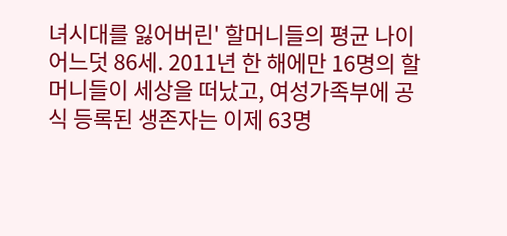녀시대를 잃어버린' 할머니들의 평균 나이 어느덧 86세. 2011년 한 해에만 16명의 할머니들이 세상을 떠났고, 여성가족부에 공식 등록된 생존자는 이제 63명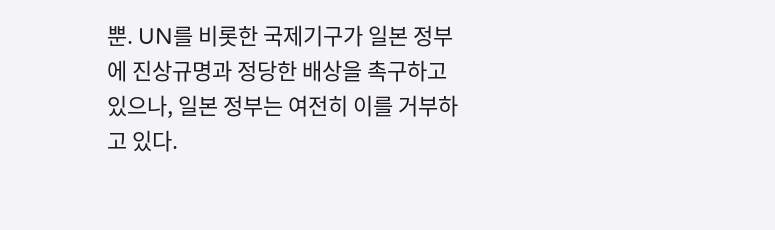뿐. UN를 비롯한 국제기구가 일본 정부에 진상규명과 정당한 배상을 촉구하고 있으나, 일본 정부는 여전히 이를 거부하고 있다.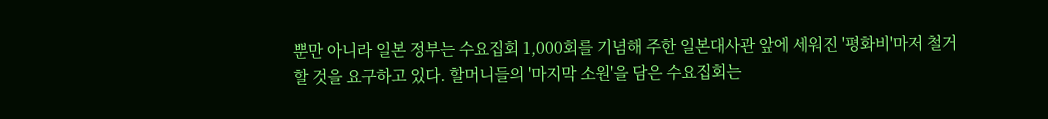뿐만 아니라 일본 정부는 수요집회 1,000회를 기념해 주한 일본대사관 앞에 세워진 '평화비'마저 철거할 것을 요구하고 있다. 할머니들의 '마지막 소원'을 담은 수요집회는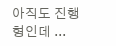아직도 진행형인데 ...